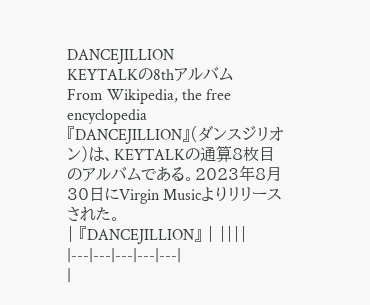DANCEJILLION
KEYTALKの8thアルバム
From Wikipedia, the free encyclopedia
『DANCEJILLION』(ダンスジリオン)は、KEYTALKの通算8枚目のアルバムである。2023年8月30日にVirgin Musicよりリリースされた。
| 『DANCEJILLION』 | ||||
|---|---|---|---|---|
|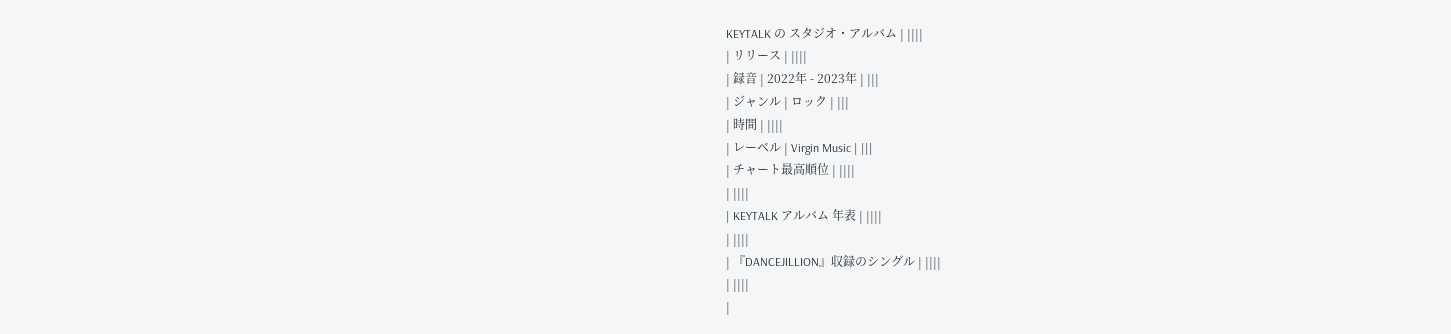KEYTALK の スタジオ・アルバム | ||||
| リリース | ||||
| 録音 | 2022年 - 2023年 | |||
| ジャンル | ロック | |||
| 時間 | ||||
| レーベル | Virgin Music | |||
| チャート最高順位 | ||||
| ||||
| KEYTALK アルバム 年表 | ||||
| ||||
| 『DANCEJILLION』収録のシングル | ||||
| ||||
|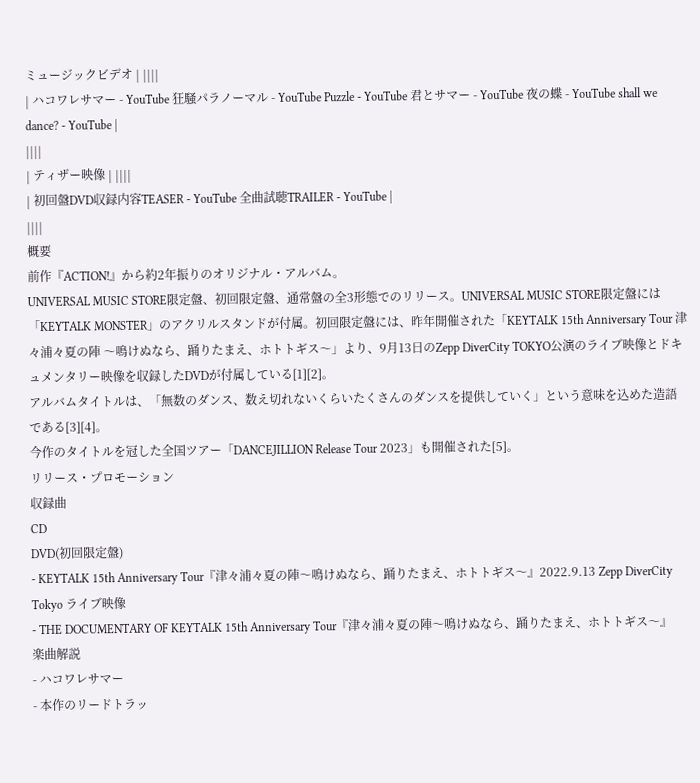ミュージックビデオ | ||||
| ハコワレサマー - YouTube 狂騒パラノーマル - YouTube Puzzle - YouTube 君とサマー - YouTube 夜の蝶 - YouTube shall we dance? - YouTube |
||||
| ティザー映像 | ||||
| 初回盤DVD収録内容TEASER - YouTube 全曲試聴TRAILER - YouTube |
||||
概要
前作『ACTION!』から約2年振りのオリジナル・アルバム。
UNIVERSAL MUSIC STORE限定盤、初回限定盤、通常盤の全3形態でのリリース。UNIVERSAL MUSIC STORE限定盤には「KEYTALK MONSTER」のアクリルスタンドが付属。初回限定盤には、昨年開催された「KEYTALK 15th Anniversary Tour 津々浦々夏の陣 〜鳴けぬなら、踊りたまえ、ホトトギス〜」より、9月13日のZepp DiverCity TOKYO公演のライブ映像とドキュメンタリー映像を収録したDVDが付属している[1][2]。
アルバムタイトルは、「無数のダンス、数え切れないくらいたくさんのダンスを提供していく」という意味を込めた造語である[3][4]。
今作のタイトルを冠した全国ツアー「DANCEJILLION Release Tour 2023」も開催された[5]。
リリース・プロモーション
収録曲
CD
DVD(初回限定盤)
- KEYTALK 15th Anniversary Tour『津々浦々夏の陣〜鳴けぬなら、踊りたまえ、ホトトギス〜』2022.9.13 Zepp DiverCity Tokyo ライブ映像
- THE DOCUMENTARY OF KEYTALK 15th Anniversary Tour『津々浦々夏の陣〜鳴けぬなら、踊りたまえ、ホトトギス〜』
楽曲解説
- ハコワレサマー
- 本作のリードトラッ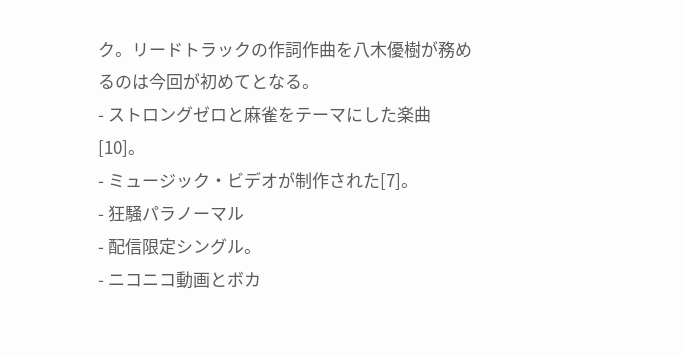ク。リードトラックの作詞作曲を八木優樹が務めるのは今回が初めてとなる。
- ストロングゼロと麻雀をテーマにした楽曲[10]。
- ミュージック・ビデオが制作された[7]。
- 狂騒パラノーマル
- 配信限定シングル。
- ニコニコ動画とボカ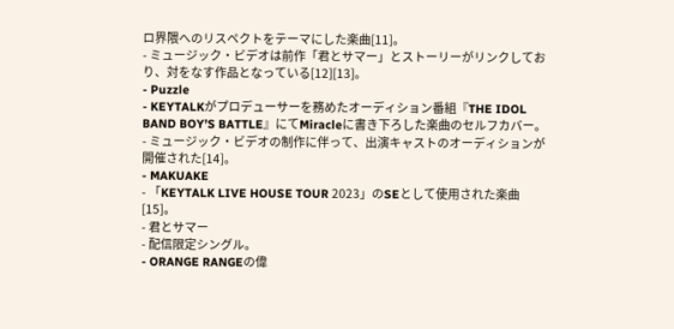ロ界隈へのリスペクトをテーマにした楽曲[11]。
- ミュージック・ビデオは前作「君とサマー」とストーリーがリンクしており、対をなす作品となっている[12][13]。
- Puzzle
- KEYTALKがプロデューサーを務めたオーディション番組『THE IDOL BAND BOY’S BATTLE』にてMiracleに書き下ろした楽曲のセルフカバー。
- ミュージック・ビデオの制作に伴って、出演キャストのオーディションが開催された[14]。
- MAKUAKE
- 「KEYTALK LIVE HOUSE TOUR 2023」のSEとして使用された楽曲[15]。
- 君とサマー
- 配信限定シングル。
- ORANGE RANGEの偉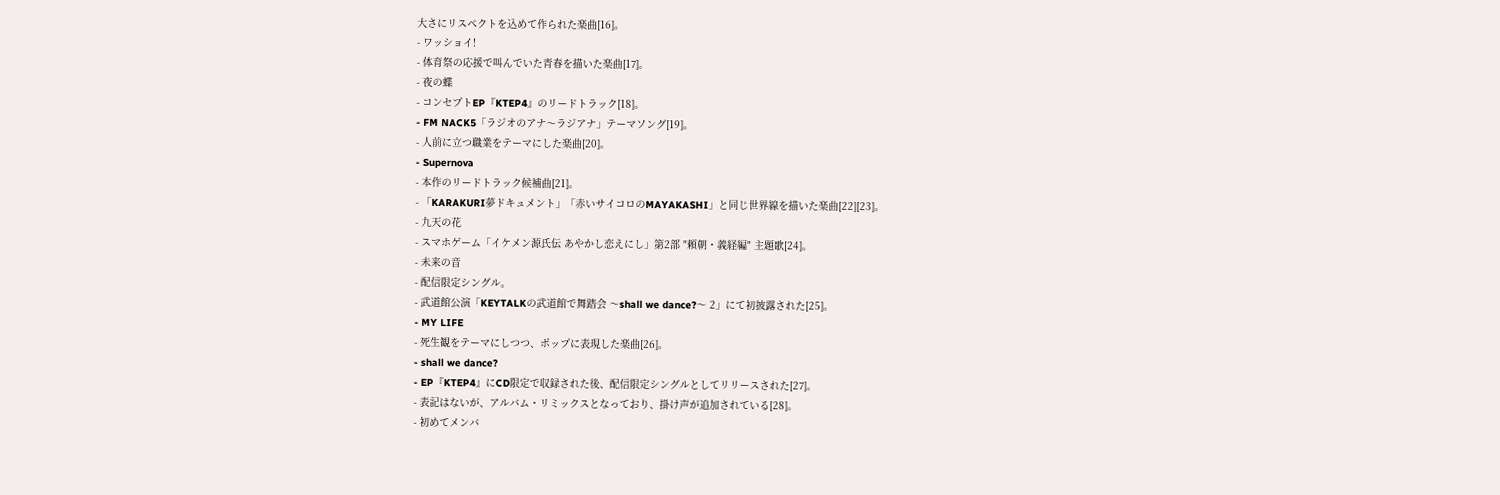大さにリスペクトを込めて作られた楽曲[16]。
- ワッショイ!
- 体育祭の応援で叫んでいた青春を描いた楽曲[17]。
- 夜の蝶
- コンセプトEP『KTEP4』のリードトラック[18]。
- FM NACK5「ラジオのアナ〜ラジアナ」テーマソング[19]。
- 人前に立つ職業をテーマにした楽曲[20]。
- Supernova
- 本作のリードトラック候補曲[21]。
- 「KARAKURI夢ドキュメント」「赤いサイコロのMAYAKASHI」と同じ世界線を描いた楽曲[22][23]。
- 九天の花
- スマホゲーム「イケメン源氏伝 あやかし恋えにし」第2部 "頼朝・義経編" 主題歌[24]。
- 未来の音
- 配信限定シングル。
- 武道館公演「KEYTALKの武道館で舞踏会 〜shall we dance?〜 2」にて初披露された[25]。
- MY LIFE
- 死生観をテーマにしつつ、ポップに表現した楽曲[26]。
- shall we dance?
- EP『KTEP4』にCD限定で収録された後、配信限定シングルとしてリリースされた[27]。
- 表記はないが、アルバム・リミックスとなっており、掛け声が追加されている[28]。
- 初めてメンバ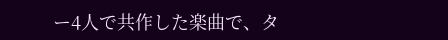ー4人で共作した楽曲で、タ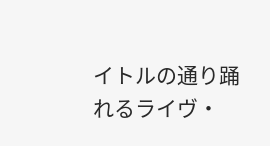イトルの通り踊れるライヴ・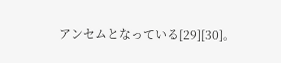アンセムとなっている[29][30]。